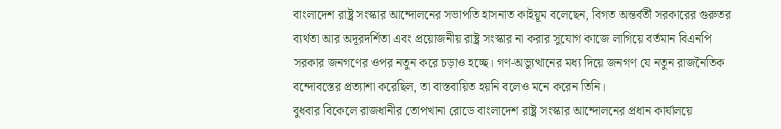বাংলাদেশ রাষ্ট্র সংস্কার আন্দোলনের সভাপতি হাসনাত কাইয়ূম বলেছেন, বিগত অন্তর্বর্তী সরকারের গুরুতর ব্যর্থতা আর অদূরদর্শিতা এবং প্রয়োজনীয় রাষ্ট্র সংস্কার না করার সুযোগ কাজে লাগিয়ে বর্তমান বিএনপি সরকার জনগণের ওপর নতুন করে চড়াও হচ্ছে। গণ-অভ্যুত্থানের মধ্য দিয়ে জনগণ যে নতুন রাজনৈতিক বন্দোবস্তের প্রত্যাশা করেছিল, তা বাস্তবায়িত হয়নি বলেও মনে করেন তিনি।
বুধবার বিকেলে রাজধানীর তোপখানা রোডে বাংলাদেশ রাষ্ট্র সংস্কার আন্দোলনের প্রধান কার্যালয়ে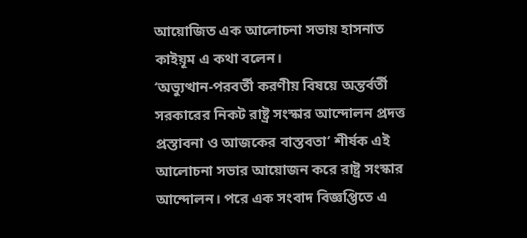আয়োজিত এক আলোচনা সভায় হাসনাত কাইয়ূম এ কথা বলেন।
‘অভ্যুত্থান-পরবর্তী করণীয় বিষয়ে অন্তর্বর্তী সরকারের নিকট রাষ্ট্র সংস্কার আন্দোলন প্রদত্ত প্রস্তাবনা ও আজকের বাস্তবতা’ শীর্ষক এই আলোচনা সভার আয়োজন করে রাষ্ট্র সংস্কার আন্দোলন। পরে এক সংবাদ বিজ্ঞপ্তিতে এ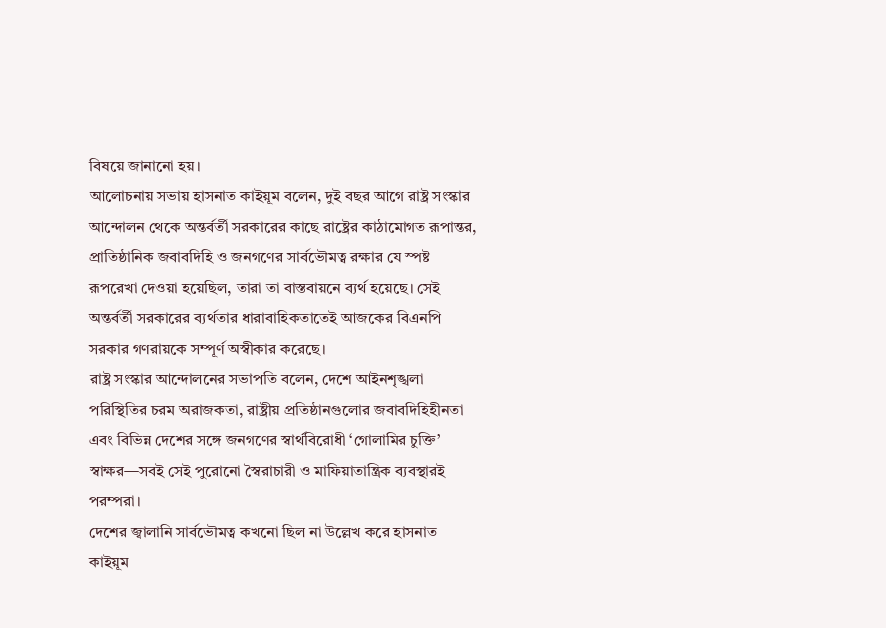বিষয়ে জানানো হয়।
আলোচনায় সভায় হাসনাত কাইয়ূম বলেন, দুই বছর আগে রাষ্ট্র সংস্কার আন্দোলন থেকে অন্তর্বর্তী সরকারের কাছে রাষ্ট্রের কাঠামোগত রূপান্তর, প্রাতিষ্ঠানিক জবাবদিহি ও জনগণের সার্বভৌমত্ব রক্ষার যে স্পষ্ট রূপরেখা দেওয়া হয়েছিল, তারা তা বাস্তবায়নে ব্যর্থ হয়েছে। সেই অন্তর্বর্তী সরকারের ব্যর্থতার ধারাবাহিকতাতেই আজকের বিএনপি সরকার গণরায়কে সম্পূর্ণ অস্বীকার করেছে।
রাষ্ট্র সংস্কার আন্দোলনের সভাপতি বলেন, দেশে আইনশৃঙ্খলা পরিস্থিতির চরম অরাজকতা, রাষ্ট্রীয় প্রতিষ্ঠানগুলোর জবাবদিহিহীনতা এবং বিভিন্ন দেশের সঙ্গে জনগণের স্বার্থবিরোধী ‘গোলামির চুক্তি’ স্বাক্ষর—সবই সেই পুরোনো স্বৈরাচারী ও মাফিয়াতান্ত্রিক ব্যবস্থারই পরম্পরা।
দেশের জ্বালানি সার্বভৌমত্ব কখনো ছিল না উল্লেখ করে হাসনাত কাইয়ূম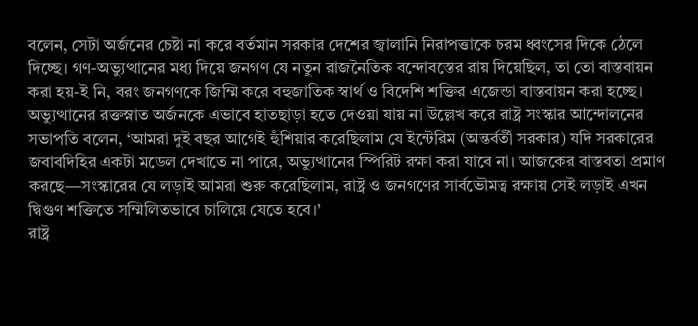বলেন, সেটা অর্জনের চেষ্টা না করে বর্তমান সরকার দেশের জ্বালানি নিরাপত্তাকে চরম ধ্বংসের দিকে ঠেলে দিচ্ছে। গণ-অভ্যুত্থানের মধ্য দিয়ে জনগণ যে নতুন রাজনৈতিক বন্দোবস্তের রায় দিয়েছিল, তা তো বাস্তবায়ন করা হয়-ই নি, বরং জনগণকে জিম্মি করে বহুজাতিক স্বার্থ ও বিদেশি শক্তির এজেন্ডা বাস্তবায়ন করা হচ্ছে।
অভ্যুত্থানের রক্তস্নাত অর্জনকে এভাবে হাতছাড়া হতে দেওয়া যায় না উল্লেখ করে রাষ্ট্র সংস্কার আন্দোলনের সভাপতি বলেন, ‘আমরা দুই বছর আগেই হুঁশিয়ার করেছিলাম যে ইন্টেরিম (অন্তর্বর্তী সরকার) যদি সরকারের জবাবদিহির একটা মডেল দেখাতে না পারে, অভ্যুত্থানের স্পিরিট রক্ষা করা যাবে না। আজকের বাস্তবতা প্রমাণ করছে—সংস্কারের যে লড়াই আমরা শুরু করেছিলাম, রাষ্ট্র ও জনগণের সার্বভৌমত্ব রক্ষায় সেই লড়াই এখন দ্বিগুণ শক্তিতে সম্মিলিতভাবে চালিয়ে যেতে হবে।’
রাষ্ট্র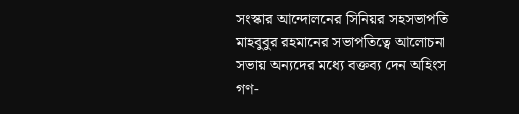সংস্কার আন্দোলনের সিনিয়র সহসভাপতি মাহবুবুর রহমানের সভাপতিত্বে আলোচনা সভায় অন্যদের মধ্যে বক্তব্য দেন অহিংস গণ-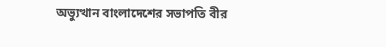অভ্যুত্থান বাংলাদেশের সভাপতি বীর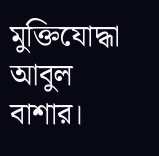মুক্তিযোদ্ধা আবুল বাশার।